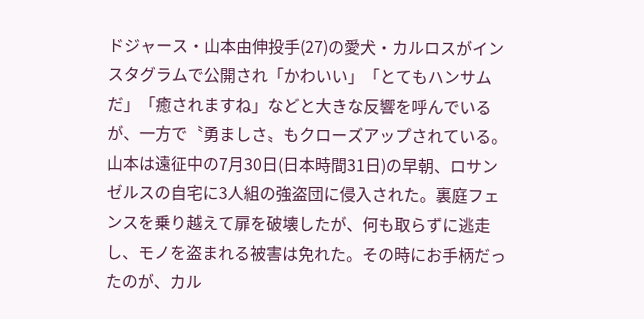ドジャース・山本由伸投手(27)の愛犬・カルロスがインスタグラムで公開され「かわいい」「とてもハンサムだ」「癒されますね」などと大きな反響を呼んでいるが、一方で〝勇ましさ〟もクローズアップされている。
山本は遠征中の7月30日(日本時間31日)の早朝、ロサンゼルスの自宅に3人組の強盗団に侵入された。裏庭フェンスを乗り越えて扉を破壊したが、何も取らずに逃走し、モノを盗まれる被害は免れた。その時にお手柄だったのが、カル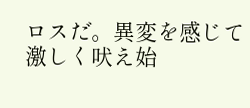ロスだ。異変を感じて激しく吠え始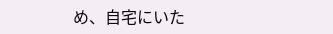め、自宅にいた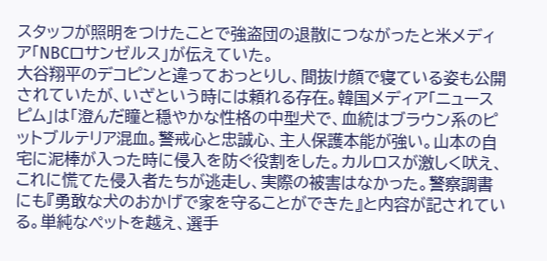スタッフが照明をつけたことで強盗団の退散につながったと米メディア「NBCロサンゼルス」が伝えていた。
大谷翔平のデコピンと違っておっとりし、間抜け顔で寝ている姿も公開されていたが、いざという時には頼れる存在。韓国メディア「ニュースピム」は「澄んだ瞳と穏やかな性格の中型犬で、血統はブラウン系のピットブルテリア混血。警戒心と忠誠心、主人保護本能が強い。山本の自宅に泥棒が入った時に侵入を防ぐ役割をした。カルロスが激しく吠え、これに慌てた侵入者たちが逃走し、実際の被害はなかった。警察調書にも『勇敢な犬のおかげで家を守ることができた』と内容が記されている。単純なペットを越え、選手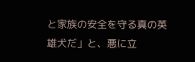と家族の安全を守る真の英雄犬だ」と、悪に立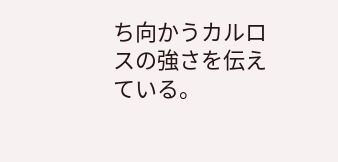ち向かうカルロスの強さを伝えている。